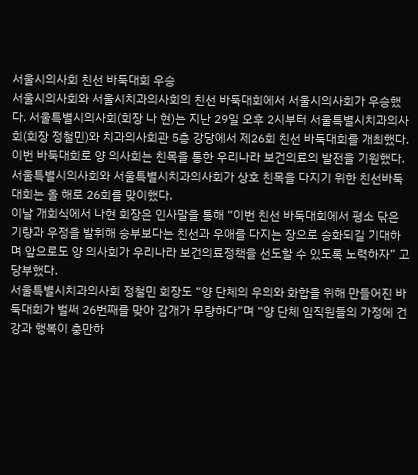서울시의사회 친선 바둑대회 우승
서울시의사회와 서울시치과의사회의 친선 바둑대회에서 서울시의사회가 우승했다. 서울특별시의사회(회장 나 현)는 지난 29일 오후 2시부터 서울특별시치과의사회(회장 정철민)와 치과의사회관 5층 강당에서 제26회 친선 바둑대회를 개최했다.
이번 바둑대회로 양 의사회는 친목을 통한 우리나라 보건의료의 발전을 기원했다.
서울특별시의사회와 서울특별시치과의사회가 상호 친목을 다지기 위한 친선바둑대회는 올 해로 26회를 맞이했다.
이날 개회식에서 나현 회장은 인사말을 통해 “이번 친선 바둑대회에서 평소 닦은 기량과 우정을 발휘해 승부보다는 친선과 우애를 다지는 장으로 승화되길 기대하며 앞으로도 양 의사회가 우리나라 보건의료정책을 선도할 수 있도록 노력하자” 고 당부했다.
서울특별시치과의사회 정철민 회장도 “양 단체의 우의와 화합을 위해 만들어진 바둑대회가 벌써 26번째를 맞아 감개가 무량하다”며 “양 단체 임직원들의 가정에 건강과 행복이 충만하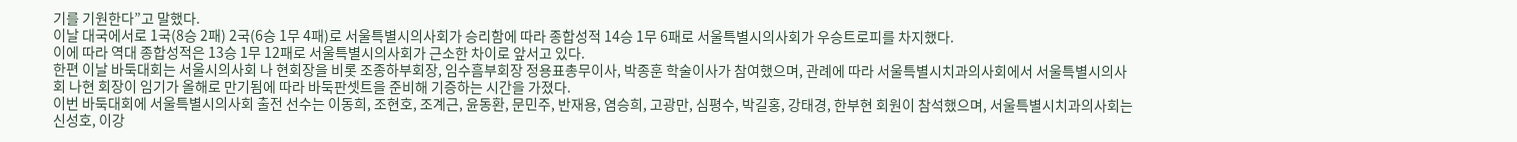기를 기원한다”고 말했다.
이날 대국에서로 1국(8승 2패) 2국(6승 1무 4패)로 서울특별시의사회가 승리함에 따라 종합성적 14승 1무 6패로 서울특별시의사회가 우승트로피를 차지했다.
이에 따라 역대 종합성적은 13승 1무 12패로 서울특별시의사회가 근소한 차이로 앞서고 있다.
한편 이날 바둑대회는 서울시의사회 나 현회장을 비롯 조종하부회장, 임수흠부회장 정용표총무이사, 박종훈 학술이사가 참여했으며, 관례에 따라 서울특별시치과의사회에서 서울특별시의사회 나현 회장이 임기가 올해로 만기됨에 따라 바둑판셋트을 준비해 기증하는 시간을 가졌다.
이번 바둑대회에 서울특별시의사회 출전 선수는 이동희, 조현호, 조계근, 윤동환, 문민주, 반재용, 염승희, 고광만, 심평수, 박길홍, 강태경, 한부현 회원이 참석했으며, 서울특별시치과의사회는 신성호, 이강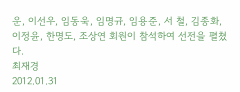운, 이선우, 임동욱, 임명규, 임용준, 서 철, 김종화, 이정윤, 한명도, 조상연 회원이 참석하여 선전을 펼쳤다.
최재경
2012.01.31